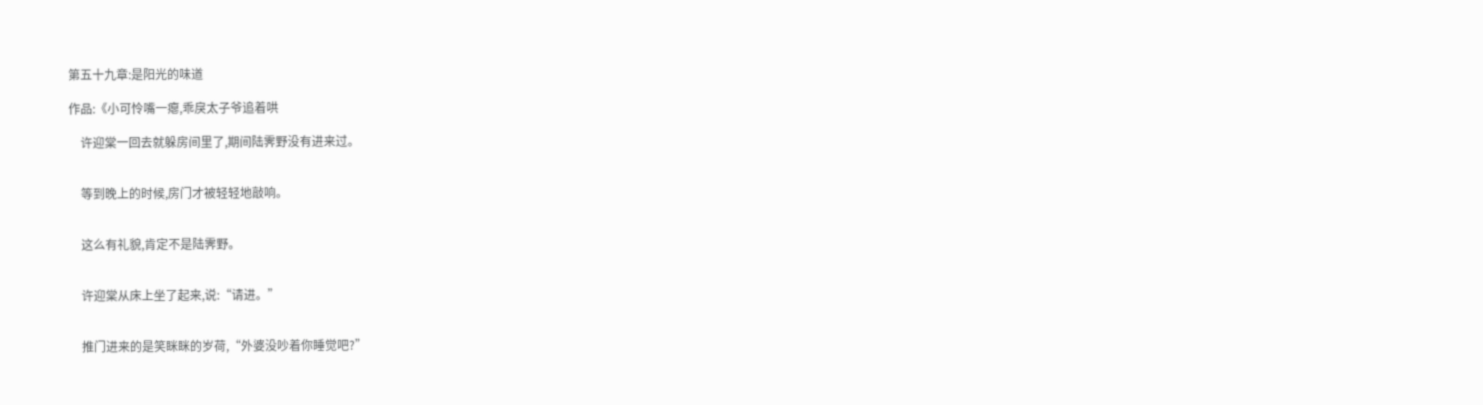第五十九章:是阳光的味道

作品:《小可怜嘴一瘪,乖戾太子爷追着哄

    许迎棠一回去就躲房间里了,期间陆霁野没有进来过。


    等到晚上的时候,房门才被轻轻地敲响。


    这么有礼貌,肯定不是陆霁野。


    许迎棠从床上坐了起来,说:“请进。”


    推门进来的是笑眯眯的岁荷,“外婆没吵着你睡觉吧?”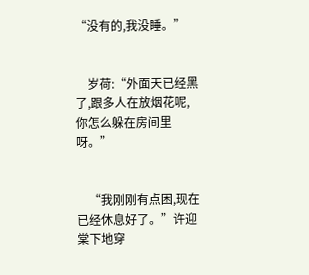“没有的,我没睡。”


    岁荷:“外面天已经黑了,跟多人在放烟花呢,你怎么躲在房间里呀。”


    “我刚刚有点困,现在已经休息好了。”许迎棠下地穿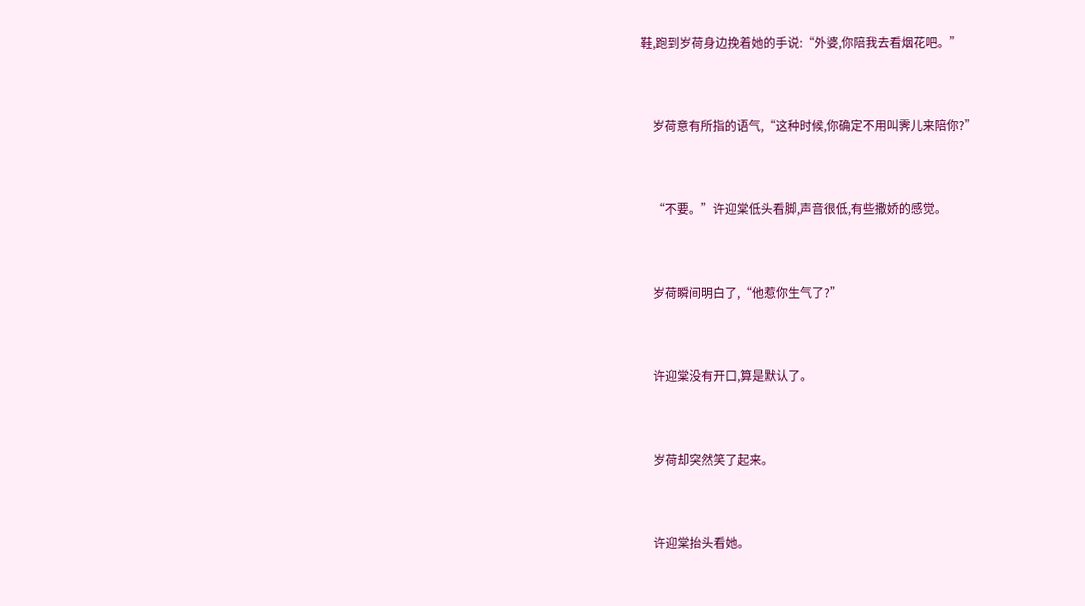鞋,跑到岁荷身边挽着她的手说:“外婆,你陪我去看烟花吧。”


    岁荷意有所指的语气,“这种时候,你确定不用叫霁儿来陪你?”


    “不要。”许迎棠低头看脚,声音很低,有些撒娇的感觉。


    岁荷瞬间明白了,“他惹你生气了?”


    许迎棠没有开口,算是默认了。


    岁荷却突然笑了起来。


    许迎棠抬头看她。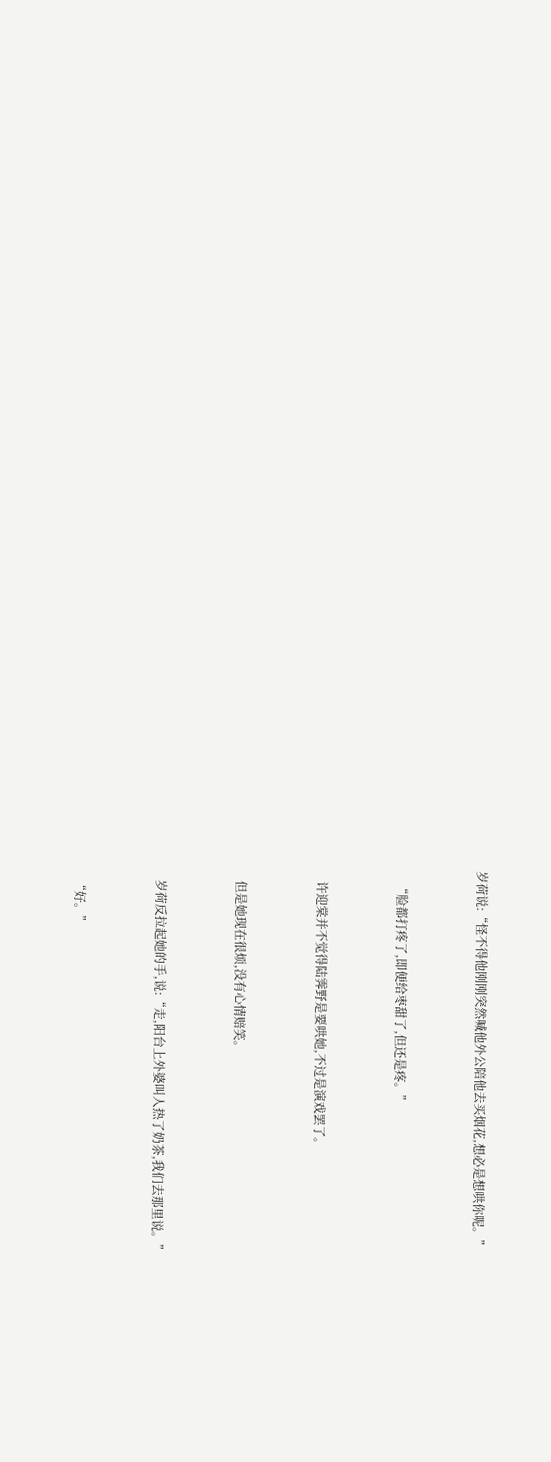岁荷说:“怪不得他刚刚突然喊他外公陪他去买烟花,想必是想哄你呢。”


    “脸都打疼了,即便给枣甜了,但还是疼。”


    许迎棠并不觉得陆霁野是要哄她,不过是演戏罢了。


    但是她现在很烦,没有心情赔笑。


    岁荷反拉起她的手,说:“走,阳台上外婆叫人热了奶茶,我们去那里说。”


    “好。”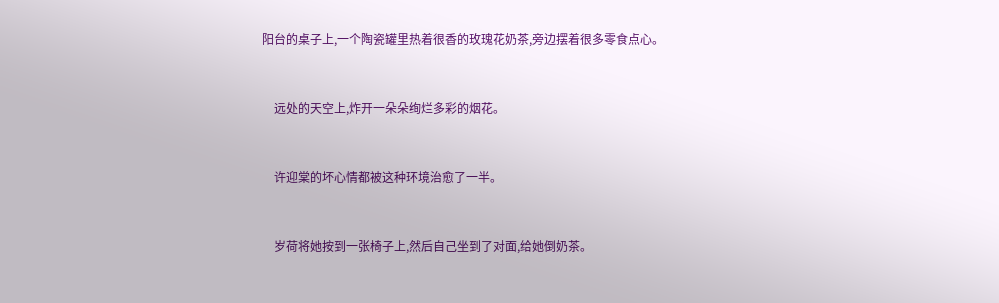阳台的桌子上,一个陶瓷罐里热着很香的玫瑰花奶茶,旁边摆着很多零食点心。


    远处的天空上,炸开一朵朵绚烂多彩的烟花。


    许迎棠的坏心情都被这种环境治愈了一半。


    岁荷将她按到一张椅子上,然后自己坐到了对面,给她倒奶茶。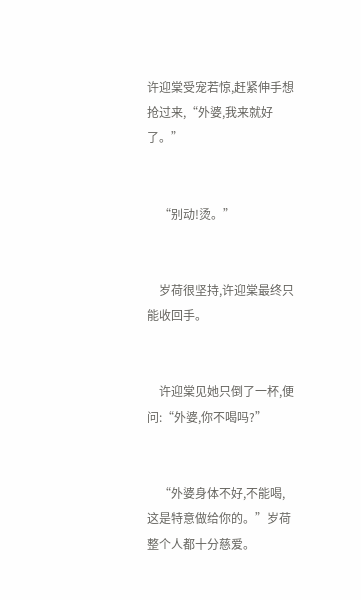许迎棠受宠若惊,赶紧伸手想抢过来,“外婆,我来就好了。”


    “别动!烫。”


    岁荷很坚持,许迎棠最终只能收回手。


    许迎棠见她只倒了一杯,便问:“外婆,你不喝吗?”


    “外婆身体不好,不能喝,这是特意做给你的。”岁荷整个人都十分慈爱。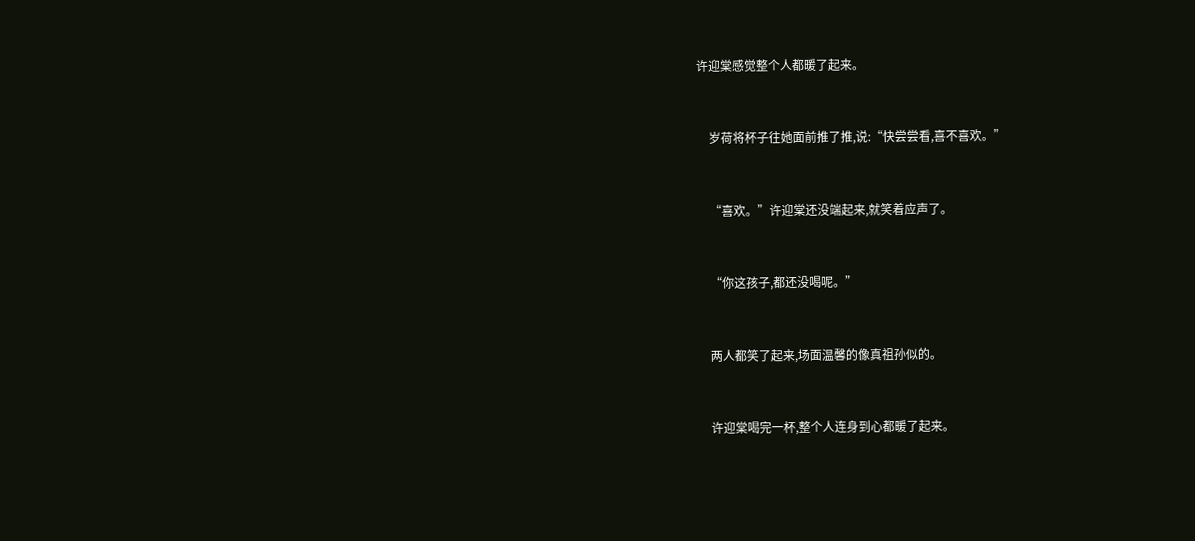许迎棠感觉整个人都暖了起来。


    岁荷将杯子往她面前推了推,说:“快尝尝看,喜不喜欢。”


    “喜欢。”许迎棠还没端起来,就笑着应声了。


    “你这孩子,都还没喝呢。”


    两人都笑了起来,场面温馨的像真祖孙似的。


    许迎棠喝完一杯,整个人连身到心都暖了起来。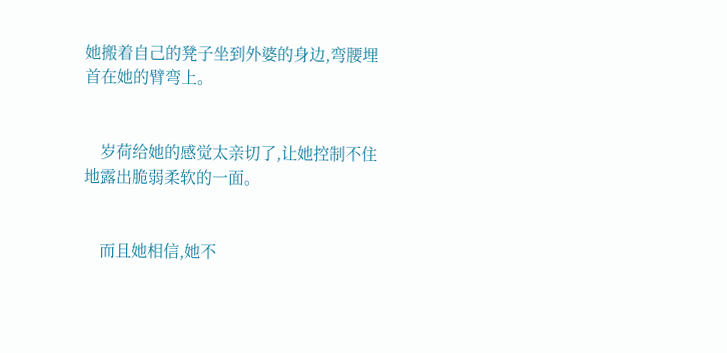她搬着自己的凳子坐到外婆的身边,弯腰埋首在她的臂弯上。


    岁荷给她的感觉太亲切了,让她控制不住地露出脆弱柔软的一面。


    而且她相信,她不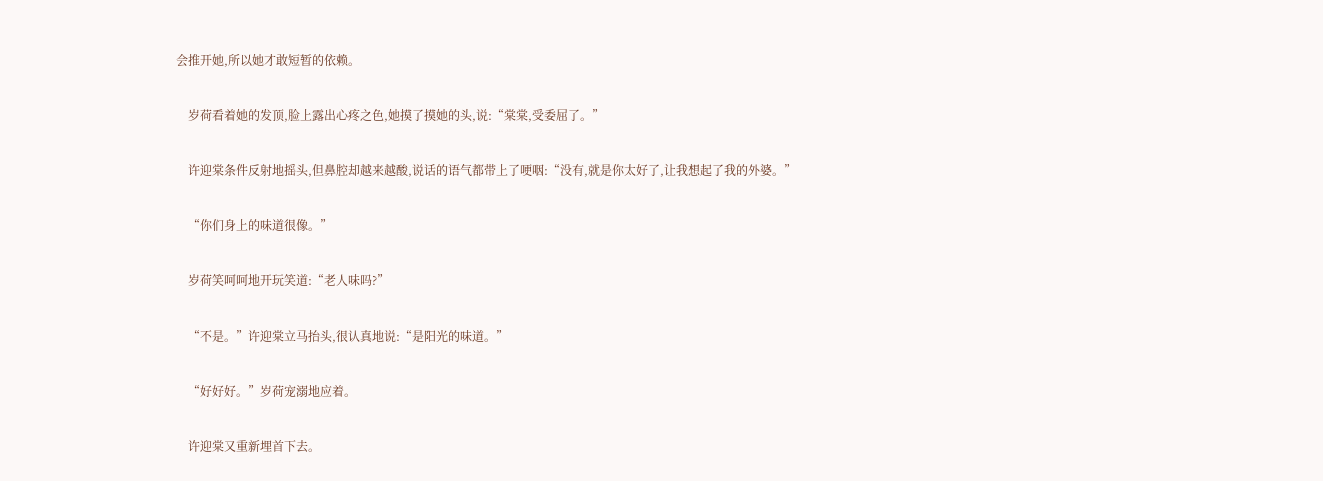会推开她,所以她才敢短暂的依赖。


    岁荷看着她的发顶,脸上露出心疼之色,她摸了摸她的头,说:“棠棠,受委屈了。”


    许迎棠条件反射地摇头,但鼻腔却越来越酸,说话的语气都带上了哽咽:“没有,就是你太好了,让我想起了我的外婆。”


    “你们身上的味道很像。”


    岁荷笑呵呵地开玩笑道:“老人味吗?”


    “不是。”许迎棠立马抬头,很认真地说:“是阳光的味道。”


    “好好好。”岁荷宠溺地应着。


    许迎棠又重新埋首下去。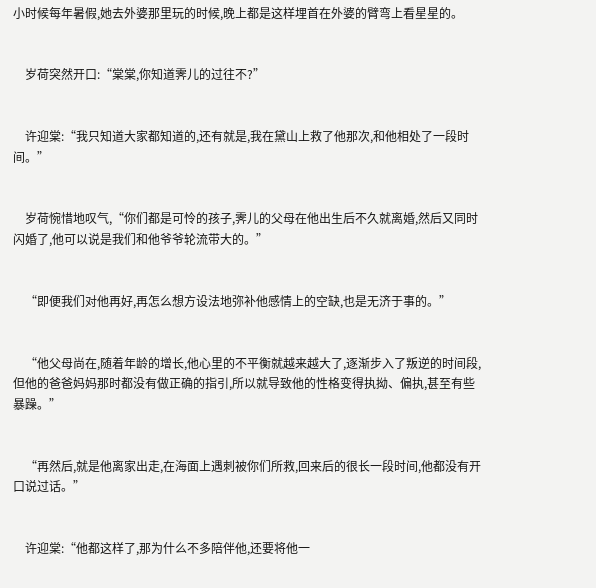小时候每年暑假,她去外婆那里玩的时候,晚上都是这样埋首在外婆的臂弯上看星星的。


    岁荷突然开口:“棠棠,你知道霁儿的过往不?”


    许迎棠:“我只知道大家都知道的,还有就是,我在黛山上救了他那次,和他相处了一段时间。”


    岁荷惋惜地叹气,“你们都是可怜的孩子,霁儿的父母在他出生后不久就离婚,然后又同时闪婚了,他可以说是我们和他爷爷轮流带大的。”


    “即便我们对他再好,再怎么想方设法地弥补他感情上的空缺,也是无济于事的。”


    “他父母尚在,随着年龄的增长,他心里的不平衡就越来越大了,逐渐步入了叛逆的时间段,但他的爸爸妈妈那时都没有做正确的指引,所以就导致他的性格变得执拗、偏执,甚至有些暴躁。”


    “再然后,就是他离家出走,在海面上遇刺被你们所救,回来后的很长一段时间,他都没有开口说过话。”


    许迎棠:“他都这样了,那为什么不多陪伴他,还要将他一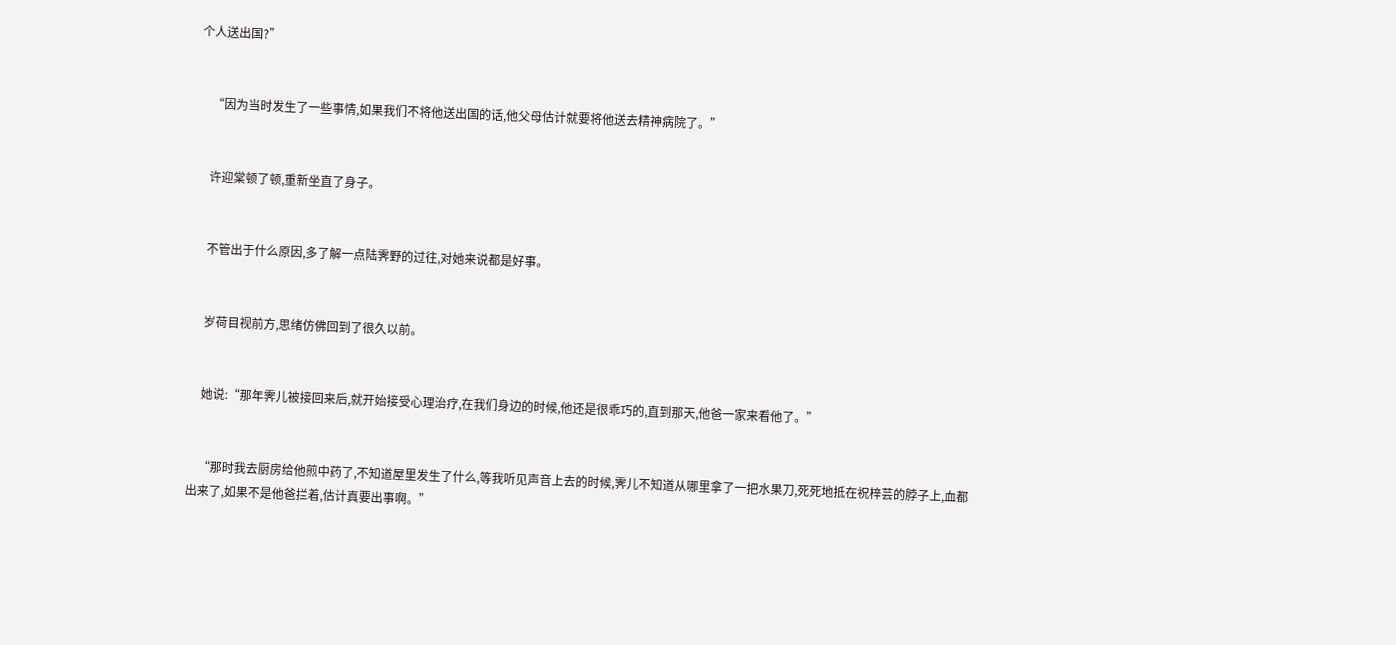个人送出国?”


    “因为当时发生了一些事情,如果我们不将他送出国的话,他父母估计就要将他送去精神病院了。”


    许迎棠顿了顿,重新坐直了身子。


    不管出于什么原因,多了解一点陆霁野的过往,对她来说都是好事。


    岁荷目视前方,思绪仿佛回到了很久以前。


    她说:“那年霁儿被接回来后,就开始接受心理治疗,在我们身边的时候,他还是很乖巧的,直到那天,他爸一家来看他了。”


    “那时我去厨房给他煎中药了,不知道屋里发生了什么,等我听见声音上去的时候,霁儿不知道从哪里拿了一把水果刀,死死地抵在祝梓芸的脖子上,血都出来了,如果不是他爸拦着,估计真要出事啊。”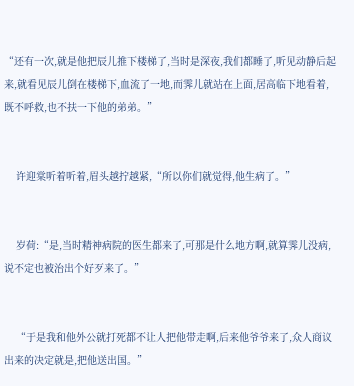“还有一次,就是他把辰儿推下楼梯了,当时是深夜,我们都睡了,听见动静后起来,就看见辰儿倒在楼梯下,血流了一地,而霁儿就站在上面,居高临下地看着,既不呼救,也不扶一下他的弟弟。”


    许迎棠听着听着,眉头越拧越紧,“所以你们就觉得,他生病了。”


    岁荷:“是,当时精神病院的医生都来了,可那是什么地方啊,就算霁儿没病,说不定也被治出个好歹来了。”


    “于是我和他外公就打死都不让人把他带走啊,后来他爷爷来了,众人商议出来的决定就是,把他送出国。”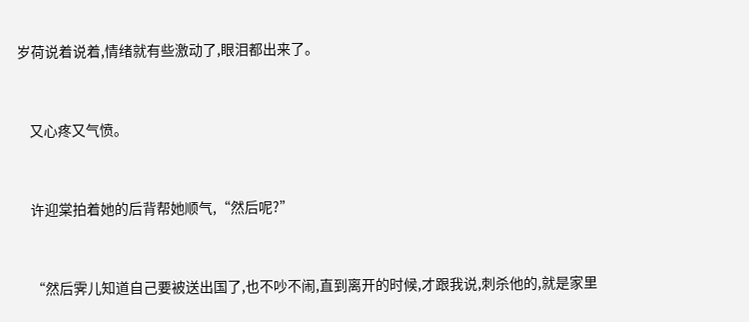岁荷说着说着,情绪就有些激动了,眼泪都出来了。


    又心疼又气愤。


    许迎棠拍着她的后背帮她顺气,“然后呢?”


    “然后霁儿知道自己要被送出国了,也不吵不闹,直到离开的时候,才跟我说,刺杀他的,就是家里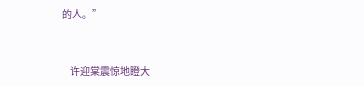的人。”


    许迎棠震惊地瞪大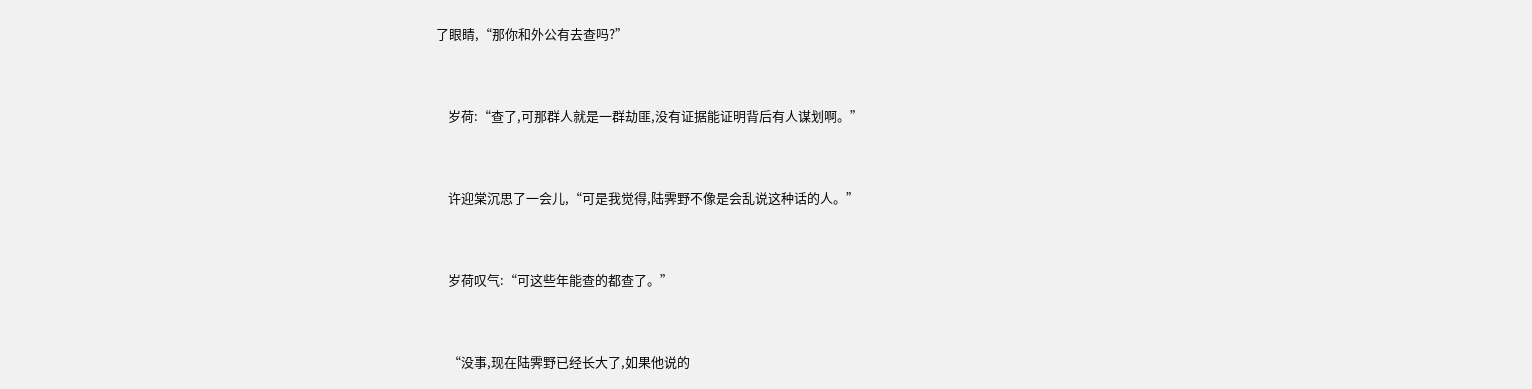了眼睛,“那你和外公有去查吗?”


    岁荷:“查了,可那群人就是一群劫匪,没有证据能证明背后有人谋划啊。”


    许迎棠沉思了一会儿,“可是我觉得,陆霁野不像是会乱说这种话的人。”


    岁荷叹气:“可这些年能查的都查了。”


    “没事,现在陆霁野已经长大了,如果他说的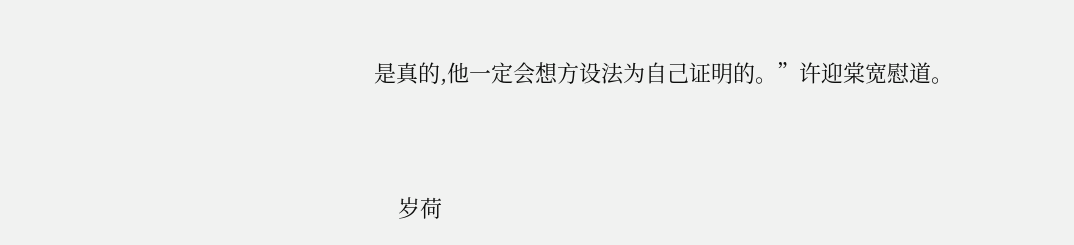是真的,他一定会想方设法为自己证明的。”许迎棠宽慰道。


    岁荷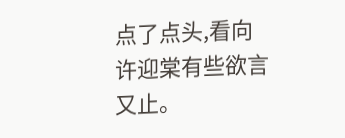点了点头,看向许迎棠有些欲言又止。